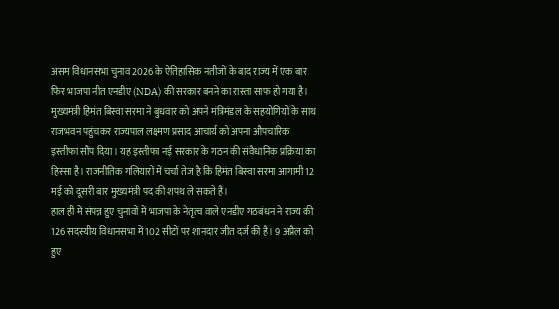असम विधानसभा चुनाव 2026 के ऐतिहासिक नतीजों के बाद राज्य में एक बार फिर भाजपा नीत एनडीए (NDA) की सरकार बनने का रास्ता साफ हो गया है। मुख्यमंत्री हिमंत बिस्वा सरमा ने बुधवार को अपने मंत्रिमंडल के सहयोगियों के साथ राजभवन पहुंचकर राज्यपाल लक्ष्मण प्रसाद आचार्य को अपना औपचारिक इस्तीफा सौंप दिया। यह इस्तीफा नई सरकार के गठन की संवैधानिक प्रक्रिया का हिस्सा है। राजनीतिक गलियारों में चर्चा तेज है कि हिमंत बिस्वा सरमा आगामी 12 मई को दूसरी बार मुख्यमंत्री पद की शपथ ले सकते हैं।
हाल ही में संपन्न हुए चुनावों में भाजपा के नेतृत्व वाले एनडीए गठबंधन ने राज्य की 126 सदस्यीय विधानसभा में 102 सीटों पर शानदार जीत दर्ज की है। 9 अप्रैल को हुए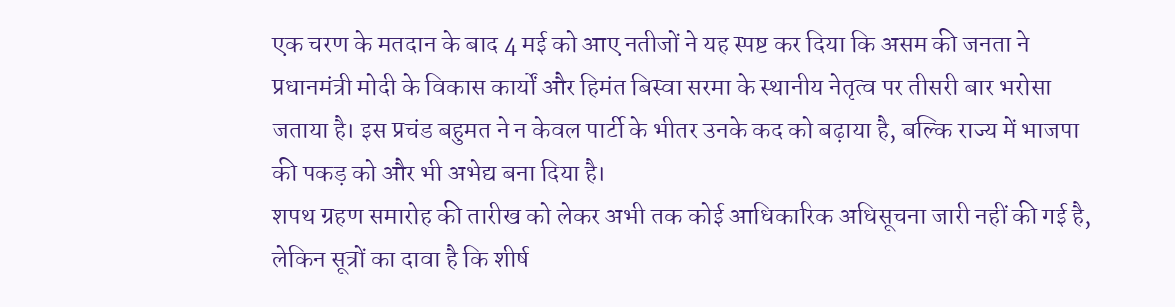एक चरण के मतदान के बाद 4 मई को आए नतीजों ने यह स्पष्ट कर दिया कि असम की जनता ने प्रधानमंत्री मोदी के विकास कार्यों और हिमंत बिस्वा सरमा के स्थानीय नेतृत्व पर तीसरी बार भरोसा जताया है। इस प्रचंड बहुमत ने न केवल पार्टी के भीतर उनके कद को बढ़ाया है, बल्कि राज्य में भाजपा की पकड़ को और भी अभेद्य बना दिया है।
शपथ ग्रहण समारोह की तारीख को लेकर अभी तक कोई आधिकारिक अधिसूचना जारी नहीं की गई है, लेकिन सूत्रों का दावा है कि शीर्ष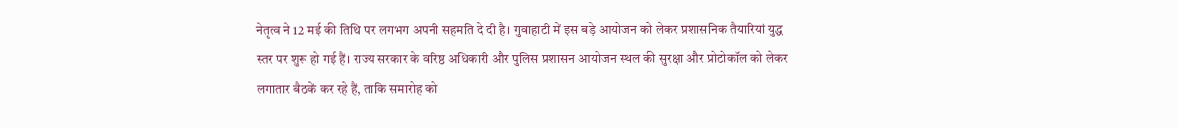नेतृत्व ने 12 मई की तिथि पर लगभग अपनी सहमति दे दी है। गुवाहाटी में इस बड़े आयोजन को लेकर प्रशासनिक तैयारियां युद्ध स्तर पर शुरू हो गई हैं। राज्य सरकार के वरिष्ठ अधिकारी और पुलिस प्रशासन आयोजन स्थल की सुरक्षा और प्रोटोकॉल को लेकर लगातार बैठकें कर रहे हैं, ताकि समारोह को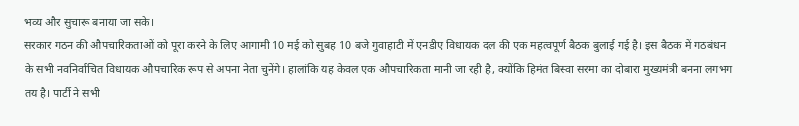भव्य और सुचारू बनाया जा सके।
सरकार गठन की औपचारिकताओं को पूरा करने के लिए आगामी 10 मई को सुबह 10 बजे गुवाहाटी में एनडीए विधायक दल की एक महत्वपूर्ण बैठक बुलाई गई है। इस बैठक में गठबंधन के सभी नवनिर्वाचित विधायक औपचारिक रूप से अपना नेता चुनेंगे। हालांकि यह केवल एक औपचारिकता मानी जा रही है, क्योंकि हिमंत बिस्वा सरमा का दोबारा मुख्यमंत्री बनना लगभग तय है। पार्टी ने सभी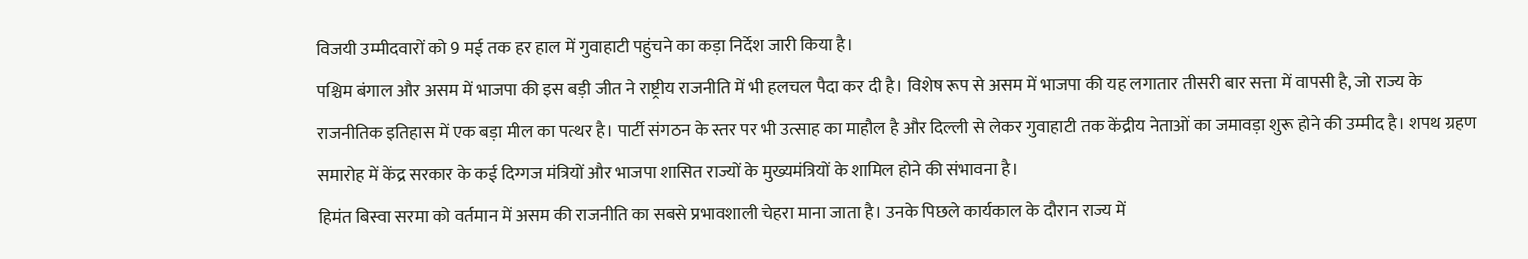विजयी उम्मीदवारों को 9 मई तक हर हाल में गुवाहाटी पहुंचने का कड़ा निर्देश जारी किया है।
पश्चिम बंगाल और असम में भाजपा की इस बड़ी जीत ने राष्ट्रीय राजनीति में भी हलचल पैदा कर दी है। विशेष रूप से असम में भाजपा की यह लगातार तीसरी बार सत्ता में वापसी है, जो राज्य के राजनीतिक इतिहास में एक बड़ा मील का पत्थर है। पार्टी संगठन के स्तर पर भी उत्साह का माहौल है और दिल्ली से लेकर गुवाहाटी तक केंद्रीय नेताओं का जमावड़ा शुरू होने की उम्मीद है। शपथ ग्रहण समारोह में केंद्र सरकार के कई दिग्गज मंत्रियों और भाजपा शासित राज्यों के मुख्यमंत्रियों के शामिल होने की संभावना है।
हिमंत बिस्वा सरमा को वर्तमान में असम की राजनीति का सबसे प्रभावशाली चेहरा माना जाता है। उनके पिछले कार्यकाल के दौरान राज्य में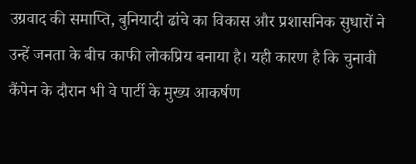उग्रवाद की समाप्ति, बुनियादी ढांचे का विकास और प्रशासनिक सुधारों ने उन्हें जनता के बीच काफी लोकप्रिय बनाया है। यही कारण है कि चुनावी कैंपेन के दौरान भी वे पार्टी के मुख्य आकर्षण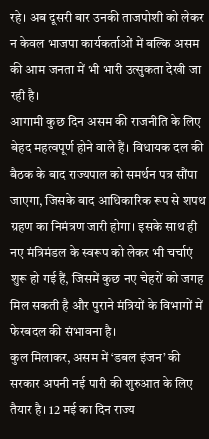रहे। अब दूसरी बार उनकी ताजपोशी को लेकर न केवल भाजपा कार्यकर्ताओं में बल्कि असम की आम जनता में भी भारी उत्सुकता देखी जा रही है।
आगामी कुछ दिन असम की राजनीति के लिए बेहद महत्वपूर्ण होने वाले हैं। विधायक दल की बैठक के बाद राज्यपाल को समर्थन पत्र सौंपा जाएगा, जिसके बाद आधिकारिक रूप से शपथ ग्रहण का निमंत्रण जारी होगा। इसके साथ ही नए मंत्रिमंडल के स्वरूप को लेकर भी चर्चाएं शुरू हो गई हैं, जिसमें कुछ नए चेहरों को जगह मिल सकती है और पुराने मंत्रियों के विभागों में फेरबदल की संभावना है।
कुल मिलाकर, असम में ‘डबल इंजन’ की सरकार अपनी नई पारी की शुरुआत के लिए तैयार है। 12 मई का दिन राज्य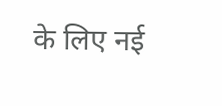के लिए नई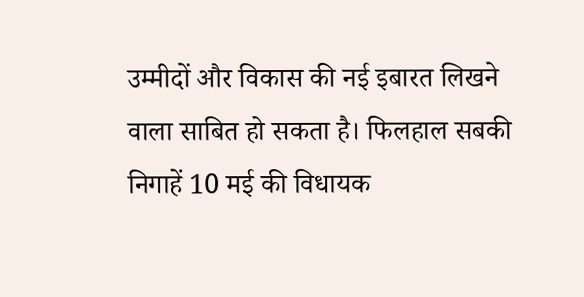उम्मीदों और विकास की नई इबारत लिखने वाला साबित हो सकता है। फिलहाल सबकी निगाहें 10 मई की विधायक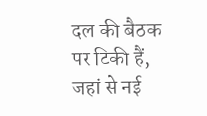दल की बैठक पर टिकी हैं, जहां से नई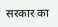सरकार का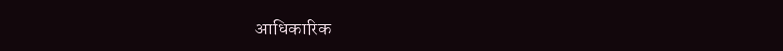आधिकारिक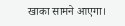खाका सामने आएगा।